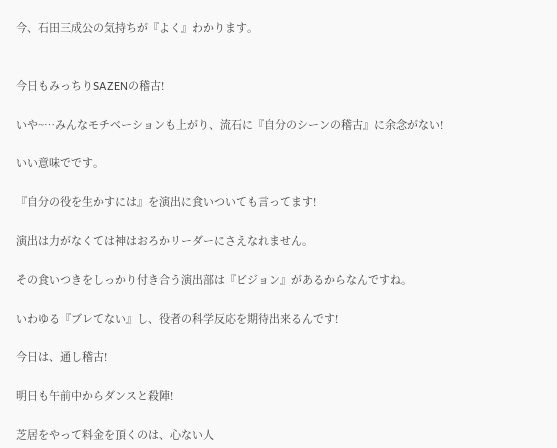今、石田三成公の気持ちが『よく』わかります。


今日もみっちりSAZENの稽古!

いや~…みんなモチベーションも上がり、流石に『自分のシーンの稽古』に余念がない!

いい意味でです。

『自分の役を生かすには』を演出に食いついても言ってます!

演出は力がなくては神はおろかリーダーにさえなれません。

その食いつきをしっかり付き合う演出部は『ビジョン』があるからなんですね。

いわゆる『ブレてない』し、役者の科学反応を期待出来るんです!

今日は、通し稽古!

明日も午前中からダンスと殺陣!

芝居をやって料金を頂くのは、心ない人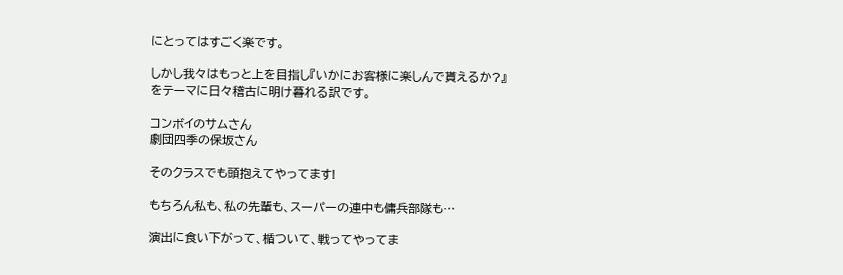にとってはすごく楽です。

しかし我々はもっと上を目指し『いかにお客様に楽しんで貰えるか?』
をテーマに日々稽古に明け暮れる訳です。

コンボイのサムさん
劇団四季の保坂さん

そのクラスでも頭抱えてやってます!

もちろん私も、私の先輩も、スーパーの連中も傭兵部隊も…

演出に食い下がって、楯ついて、戦ってやってま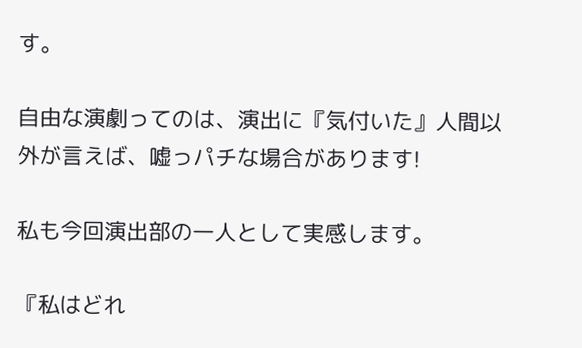す。

自由な演劇ってのは、演出に『気付いた』人間以外が言えば、嘘っパチな場合があります!

私も今回演出部の一人として実感します。

『私はどれ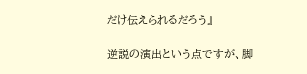だけ伝えられるだろう』

逆説の演出という点ですが、脚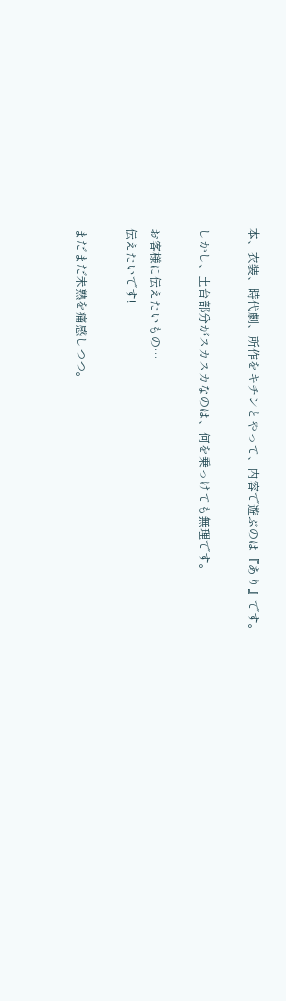本、衣装、時代劇、所作をキチンとやって、内容で遊ぶのは『あり』です。

しかし、土台部分がスカスカなのは、何を乗っけても無理です。

お客様に伝えたいもの…
伝えたいです!

まだまだ未熟を痛感しつつ。